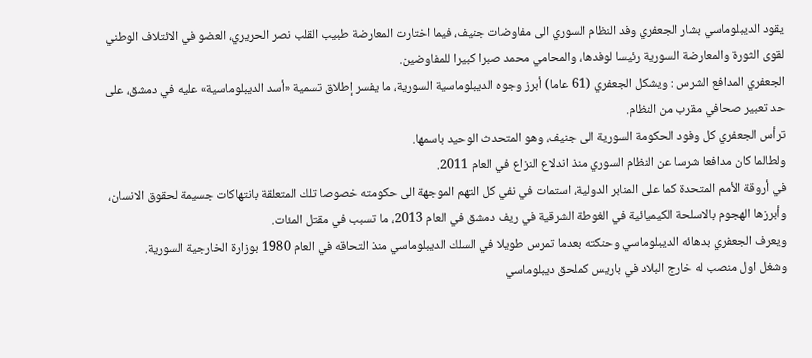يقود الديبلوماسي بشار الجعفري وفد النظام السوري الى مفاوضات جنيف، فيما اختارت المعارضة طبيب القلب نصر الحريري، العضو في الائتلاف الوطني لقوى الثورة والمعارضة السورية رئيسا لوفدها، والمحامي محمد صبرا كبيرا للمفاوضين.
الجعفري المدافع الشرس : ويشكل الجعفري (61 عاما) أبرز وجوه الديبلوماسية السورية، ما يفسر إطلاق تسمية «أسد الديبلوماسية» عليه في دمشق، على حد تعبير صحافي مقرب من النظام.
ترأس الجعفري كل وفود الحكومة السورية الى جنيف، وهو المتحدث الوحيد باسمها.
ولطالما كان مدافعا شرسا عن النظام السوري منذ اندلاع النزاع في العام 2011.
في أروقة الأمم المتحدة كما على المنابر الدولية، استمات في نفي كل التهم الموجهة الى حكومته خصوصا تلك المتعلقة بانتهاكات جسيمة لحقوق الانسان، وأبرزها الهجوم بالاسلحة الكيميائية في الغوطة الشرقية في ريف دمشق في العام 2013، ما تسبب في مقتل المئات.
ويعرف الجعفري بدهائه الديبلوماسي وحنكته بعدما تمرس طويلا في السلك الديبلوماسي منذ التحاقه في العام 1980 بوزارة الخارجية السورية.
وشغل اول منصب له خارج البلاد في باريس كملحق ديبلوماسي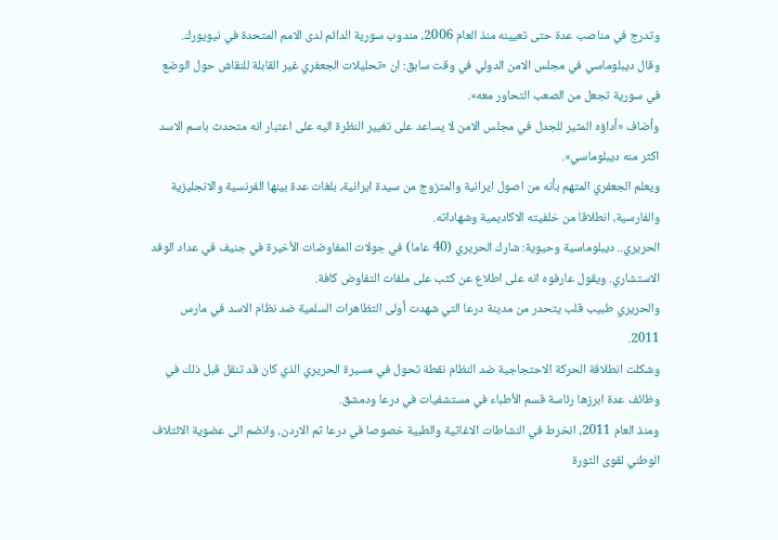وتدرج في مناصب عدة حتى تعيينه منذ العام 2006، مندوب سورية الدائم لدى الامم المتحدة في نيويورك.
وقال ديبلوماسي في مجلس الامن الدولي في وقت سابق: ان «تحليلات الجعفري غير القابلة للنقاش حول الوضع في سورية تجعل من الصعب التحاور معه».
وأضاف «أداؤه المثير للجدل في مجلس الامن لا يساعد على تغيير النظرة اليه على اعتبار انه متحدث باسم الاسد اكثر منه ديبلوماسي».
ويعلم الجعفري المتهم بأنه من اصول ايرانية والمتزوج من سيدة ايرانية، بلغات عدة بينها الفرنسية والانجليزية والفارسية، انطلاقا من خلفيته الاكاديمية وشهاداته.
الحريري.. ديبلوماسية وحيوية: شارك الحريري (40 عاما) في جولات المفاوضات الأخيرة في جنيف في عداد الوفد الاستشاري. ويقول عارفوه انه على اطلاع عن كثب على ملفات التفاوض كافة.
والحريري طبيب قلب يتحدر من مدينة درعا التي شهدت أولى التظاهرات السلمية ضد نظام الاسد في مارس 2011.
وشكلت انطلاقة الحركة الاحتجاجية ضد النظام نقطة تحول في مسيرة الحريري الذي كان قد تنقل قبل ذلك في وظائف عدة ابرزها رئاسة قسم الأطباء في مستشفيات في درعا ودمشق.
ومنذ العام 2011، انخرط في النشاطات الاغاثية والطبية خصوصا في درعا ثم الاردن، وانضم الى عضوية الائتلاف الوطني لقوى الثورة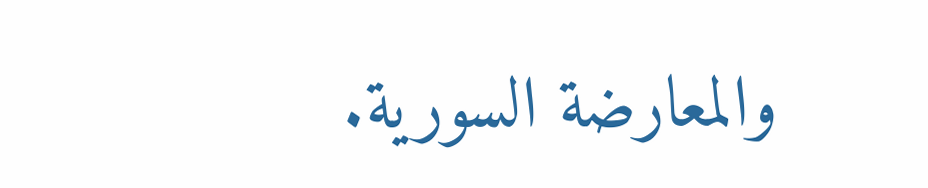والمعارضة السورية.